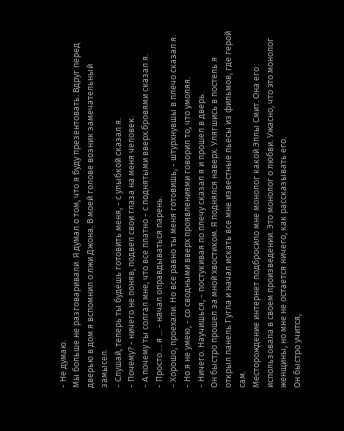- Не думаю.
Мы больше не разговаривали. Я думал о том, что я буду презентовать. Вдруг перед дверью в дом я вспомнил о лжи Джона. В моей голове возник замечательный замысел.
- Слушай, теперь ты будешь готовить меня, - с улыбкой сказал я.
- Почему? - ничего не поняв, подвел свои глаза на меня человек.
- А почему ты солгал мне, что все платно - с поднятыми вверх бровями сказал я.
- Просто ... я ... - начал оправдываться парень.
- Хорошо, проехали. Но все равно ты меня готовишь, - штурхнувшы в плечо сказал я.
- Но я не умею, - со сводными вверх проявлениями говорил то, что умоляя.
- Ничего. Научишься, - постукивая по плечу сказал я и прошел в дверь.
Он быстро прошел за мной хвостиком. Я поднялся наверх. Улягшись в постель я открыл панель Гугла и начал искать все мне известные пьесы из фильмов, где герой сам.
Месторождение интернет подбросило мне монолог какой Эллы Смит. Она его использовала в своем произведении. Это монолог о любви. Ужасно, что это монолог женщины, но мне не остается ничего, как рассказывать его.
Он быстро учится,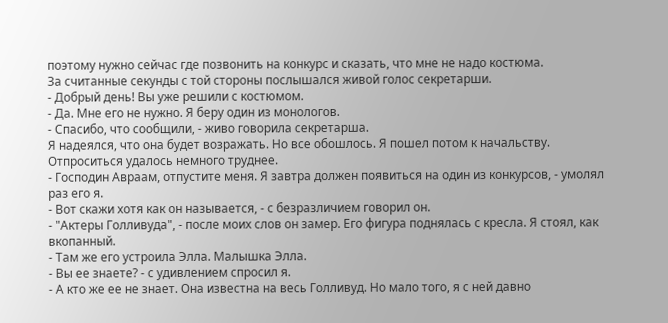поэтому нужно сейчас где позвонить на конкурс и сказать, что мне не надо костюма.
За считанные секунды с той стороны послышался живой голос секретарши.
- Добрый день! Вы уже решили с костюмом.
- Да. Мне его не нужно. Я беру один из монологов.
- Спасибо, что сообщили, - живо говорила секретарша.
Я надеялся, что она будет возражать. Но все обошлось. Я пошел потом к начальству. Отпроситься удалось немного труднее.
- Господин Авраам, отпустите меня. Я завтра должен появиться на один из конкурсов, - умолял раз его я.
- Вот скажи хотя как он называется, - с безразличием говорил он.
- "Актеры Голливуда", - после моих слов он замер. Его фигура поднялась с кресла. Я стоял, как вкопанный.
- Там же его устроила Элла. Малышка Элла.
- Вы ее знаете? - с удивлением спросил я.
- А кто же ее не знает. Она известна на весь Голливуд. Но мало того, я с ней давно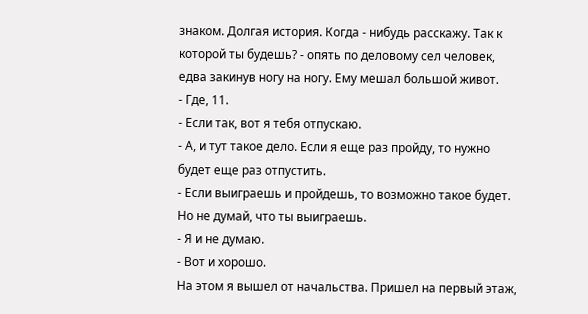знаком. Долгая история. Когда - нибудь расскажу. Так к которой ты будешь? - опять по деловому сел человек, едва закинув ногу на ногу. Ему мешал большой живот.
- Где, 11.
- Если так, вот я тебя отпускаю.
- А, и тут такое дело. Если я еще раз пройду, то нужно будет еще раз отпустить.
- Если выиграешь и пройдешь, то возможно такое будет. Но не думай, что ты выиграешь.
- Я и не думаю.
- Вот и хорошо.
На этом я вышел от начальства. Пришел на первый этаж,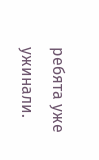ребята уже ужинали.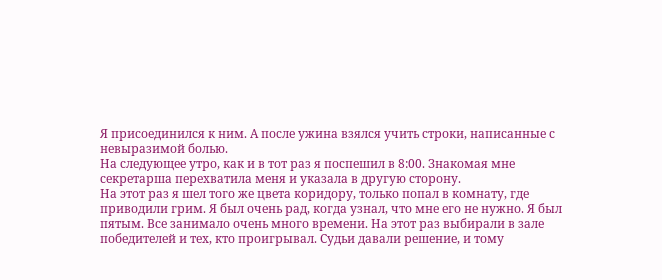Я присоединился к ним. А после ужина взялся учить строки, написанные с невыразимой болью.
На следующее утро, как и в тот раз я поспешил в 8:00. Знакомая мне секретарша перехватила меня и указала в другую сторону.
На этот раз я шел того же цвета коридору, только попал в комнату, где приводили грим. Я был очень рад, когда узнал, что мне его не нужно. Я был пятым. Все занимало очень много времени. На этот раз выбирали в зале победителей и тех, кто проигрывал. Судьи давали решение, и тому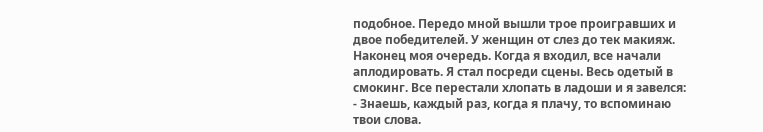подобное. Передо мной вышли трое проигравших и двое победителей. У женщин от слез до тек макияж.
Наконец моя очередь. Когда я входил, все начали аплодировать. Я стал посреди сцены. Весь одетый в смокинг. Все перестали хлопать в ладоши и я завелся:
- Знаешь, каждый раз, когда я плачу, то вспоминаю твои слова.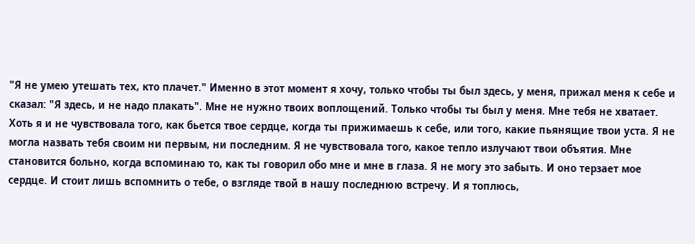"Я не умею утешать тех, кто плачет." Именно в этот момент я хочу, только чтобы ты был здесь, у меня, прижал меня к себе и сказал: "Я здесь, и не надо плакать". Мне не нужно твоих воплощений. Только чтобы ты был у меня. Мне тебя не хватает. Хоть я и не чувствовала того, как бьется твое сердце, когда ты прижимаешь к себе, или того, какие пьянящие твои уста. Я не могла назвать тебя своим ни первым, ни последним. Я не чувствовала того, какое тепло излучают твои объятия. Мне становится больно, когда вспоминаю то, как ты говорил обо мне и мне в глаза. Я не могу это забыть. И оно терзает мое сердце. И стоит лишь вспомнить о тебе, о взгляде твой в нашу последнюю встречу. И я топлюсь,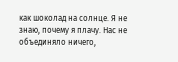как шоколад на солнце. Я не знаю, почему я плачу. Нас не объединяло ничего,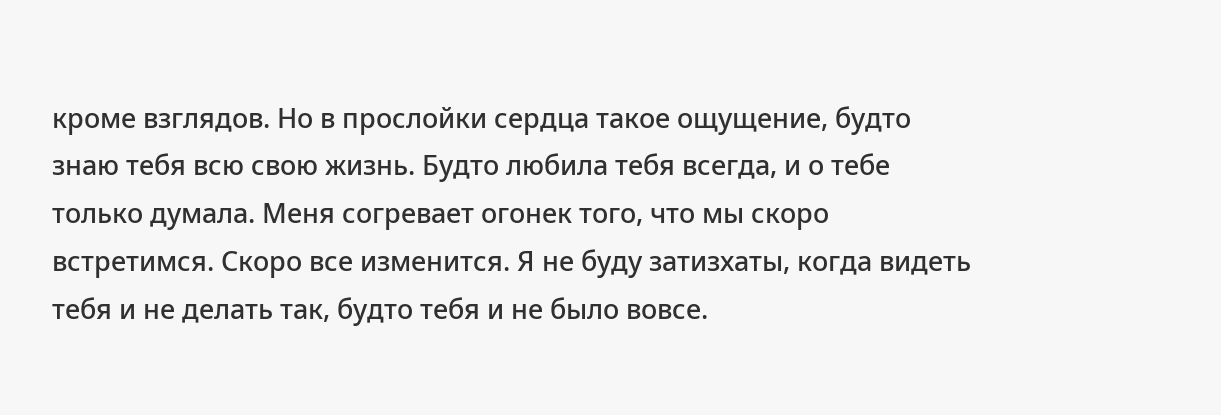кроме взглядов. Но в прослойки сердца такое ощущение, будто знаю тебя всю свою жизнь. Будто любила тебя всегда, и о тебе только думала. Меня согревает огонек того, что мы скоро встретимся. Скоро все изменится. Я не буду затизхаты, когда видеть тебя и не делать так, будто тебя и не было вовсе.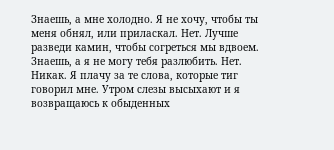Знаешь, а мне холодно. Я не хочу, чтобы ты меня обнял, или приласкал. Нет. Лучше разведи камин, чтобы согреться мы вдвоем.
Знаешь, а я не могу тебя разлюбить. Нет. Никак. Я плачу за те слова, которые тиг говорил мне. Утром слезы высыхают и я возвращаюсь к обыденных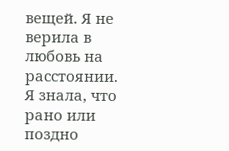вещей. Я не верила в любовь на расстоянии. Я знала, что рано или поздно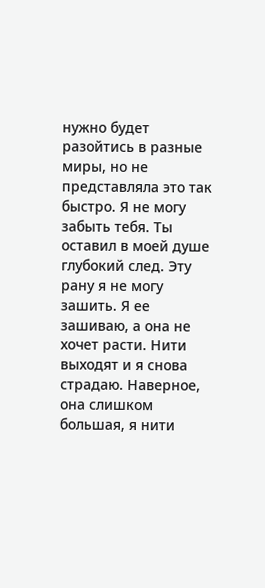нужно будет разойтись в разные миры, но не представляла это так быстро. Я не могу забыть тебя. Ты оставил в моей душе глубокий след. Эту рану я не могу зашить. Я ее зашиваю, а она не хочет расти. Нити выходят и я снова страдаю. Наверное, она слишком большая, я нити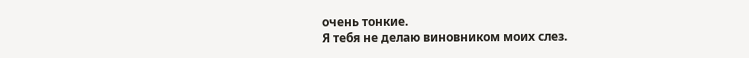очень тонкие.
Я тебя не делаю виновником моих слез.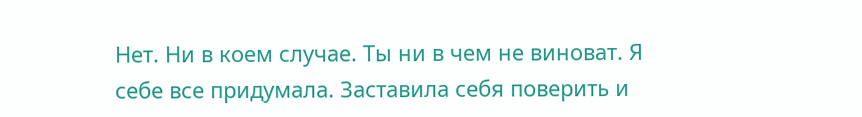Нет. Ни в коем случае. Ты ни в чем не виноват. Я себе все придумала. Заставила себя поверить и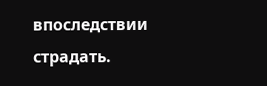впоследствии страдать.